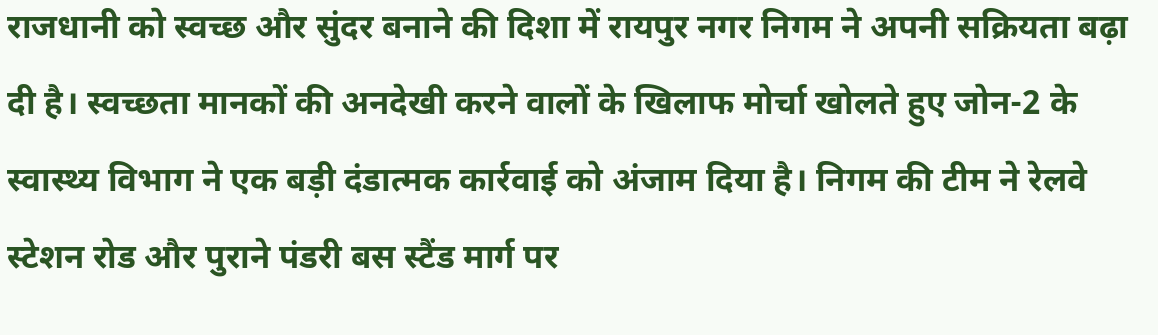राजधानी को स्वच्छ और सुंदर बनाने की दिशा में रायपुर नगर निगम ने अपनी सक्रियता बढ़ा दी है। स्वच्छता मानकों की अनदेखी करने वालों के खिलाफ मोर्चा खोलते हुए जोन-2 के स्वास्थ्य विभाग ने एक बड़ी दंडात्मक कार्रवाई को अंजाम दिया है। निगम की टीम ने रेलवे स्टेशन रोड और पुराने पंडरी बस स्टैंड मार्ग पर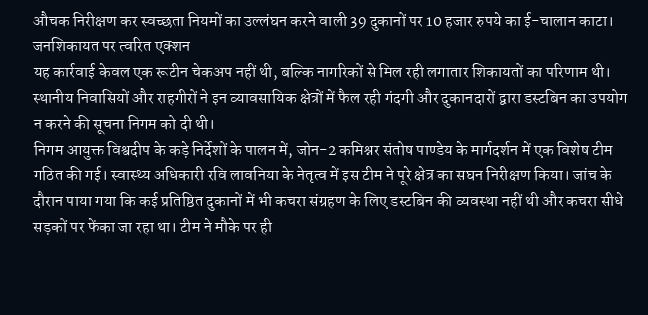औचक निरीक्षण कर स्वच्छता नियमों का उल्लंघन करने वाली 39 दुकानों पर 10 हजार रुपये का ई-चालान काटा।
जनशिकायत पर त्वरित एक्शन
यह कार्रवाई केवल एक रूटीन चेकअप नहीं थी, बल्कि नागरिकों से मिल रही लगातार शिकायतों का परिणाम थी। स्थानीय निवासियों और राहगीरों ने इन व्यावसायिक क्षेत्रों में फैल रही गंदगी और दुकानदारों द्वारा डस्टबिन का उपयोग न करने की सूचना निगम को दी थी।
निगम आयुक्त विश्वदीप के कड़े निर्देशों के पालन में, जोन-2 कमिश्नर संतोष पाण्डेय के मार्गदर्शन में एक विशेष टीम गठित की गई। स्वास्थ्य अधिकारी रवि लावनिया के नेतृत्व में इस टीम ने पूरे क्षेत्र का सघन निरीक्षण किया। जांच के दौरान पाया गया कि कई प्रतिष्ठित दुकानों में भी कचरा संग्रहण के लिए डस्टबिन की व्यवस्था नहीं थी और कचरा सीधे सड़कों पर फेंका जा रहा था। टीम ने मौके पर ही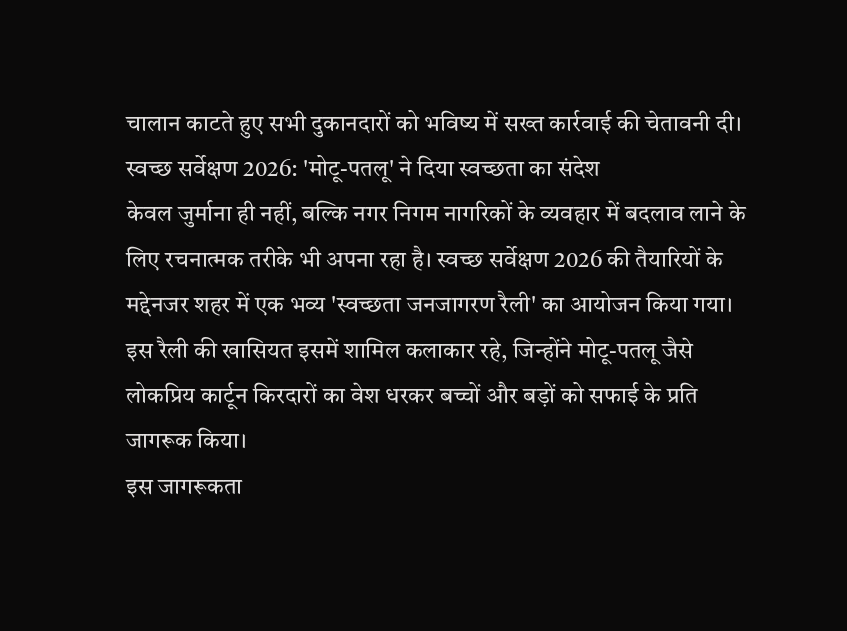चालान काटते हुए सभी दुकानदारों को भविष्य में सख्त कार्रवाई की चेतावनी दी।
स्वच्छ सर्वेक्षण 2026: 'मोटू-पतलू' ने दिया स्वच्छता का संदेश
केवल जुर्माना ही नहीं, बल्कि नगर निगम नागरिकों के व्यवहार में बदलाव लाने के लिए रचनात्मक तरीके भी अपना रहा है। स्वच्छ सर्वेक्षण 2026 की तैयारियों के मद्देनजर शहर में एक भव्य 'स्वच्छता जनजागरण रैली' का आयोजन किया गया। इस रैली की खासियत इसमें शामिल कलाकार रहे, जिन्होंने मोटू-पतलू जैसे लोकप्रिय कार्टून किरदारों का वेश धरकर बच्चों और बड़ों को सफाई के प्रति जागरूक किया।
इस जागरूकता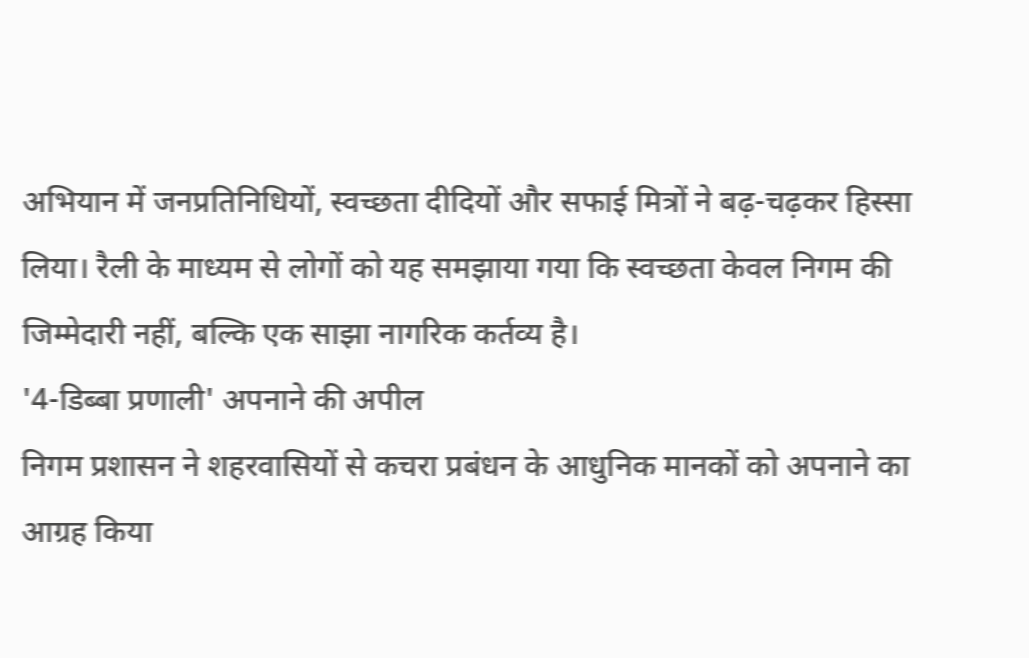अभियान में जनप्रतिनिधियों, स्वच्छता दीदियों और सफाई मित्रों ने बढ़-चढ़कर हिस्सा लिया। रैली के माध्यम से लोगों को यह समझाया गया कि स्वच्छता केवल निगम की जिम्मेदारी नहीं, बल्कि एक साझा नागरिक कर्तव्य है।
'4-डिब्बा प्रणाली' अपनाने की अपील
निगम प्रशासन ने शहरवासियों से कचरा प्रबंधन के आधुनिक मानकों को अपनाने का आग्रह किया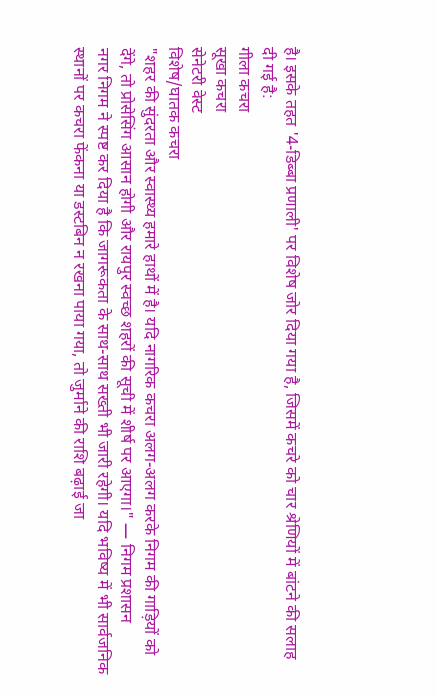है। इसके तहत '4-डिब्बा प्रणाली' पर विशेष जोर दिया गया है, जिसमें कचरे को चार श्रेणियों में बांटने की सलाह दी गई है:
गीला कचरा
सूखा कचरा
सेनेटरी वेस्ट
विशेष/घातक कचरा
"शहर की सुंदरता और स्वास्थ्य हमारे हाथों में है। यदि नागरिक कचरा अलग-अलग करके निगम की गाड़ियों को देंगे, तो प्रोसेसिंग आसान होगी और रायपुर स्वच्छ शहरों की सूची में शीर्ष पर आएगा।" — निगम प्रशासन
नगर निगम ने स्पष्ट कर दिया है कि जागरूकता के साथ-साथ सख्ती भी जारी रहेगी। यदि भविष्य में भी सार्वजनिक स्थानों पर कचरा फेंकना या डस्टबिन न रखना पाया गया, तो जुर्माने की राशि बढ़ाई जा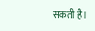सकती है।